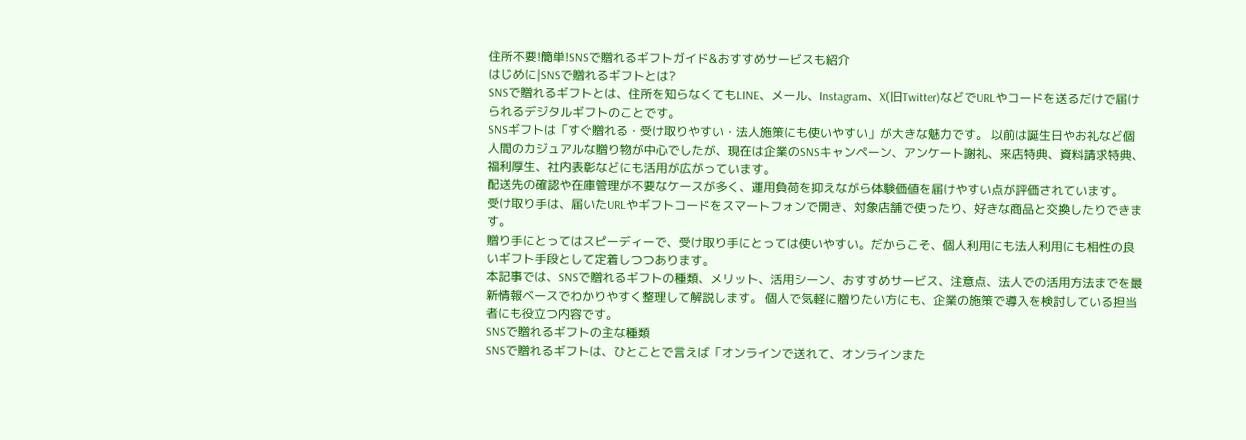住所不要!簡単!SNSで贈れるギフトガイド&おすすめサービスも紹介
はじめに|SNSで贈れるギフトとは?
SNSで贈れるギフトとは、住所を知らなくてもLINE、メール、Instagram、X(旧Twitter)などでURLやコードを送るだけで届けられるデジタルギフトのことです。
SNSギフトは「すぐ贈れる・受け取りやすい・法人施策にも使いやすい」が大きな魅力です。 以前は誕生日やお礼など個人間のカジュアルな贈り物が中心でしたが、現在は企業のSNSキャンペーン、アンケート謝礼、来店特典、資料請求特典、福利厚生、社内表彰などにも活用が広がっています。
配送先の確認や在庫管理が不要なケースが多く、運用負荷を抑えながら体験価値を届けやすい点が評価されています。
受け取り手は、届いたURLやギフトコードをスマートフォンで開き、対象店舗で使ったり、好きな商品と交換したりできます。
贈り手にとってはスピーディーで、受け取り手にとっては使いやすい。だからこそ、個人利用にも法人利用にも相性の良いギフト手段として定着しつつあります。
本記事では、SNSで贈れるギフトの種類、メリット、活用シーン、おすすめサービス、注意点、法人での活用方法までを最新情報ベースでわかりやすく整理して解説します。 個人で気軽に贈りたい方にも、企業の施策で導入を検討している担当者にも役立つ内容です。
SNSで贈れるギフトの主な種類
SNSで贈れるギフトは、ひとことで言えば「オンラインで送れて、オンラインまた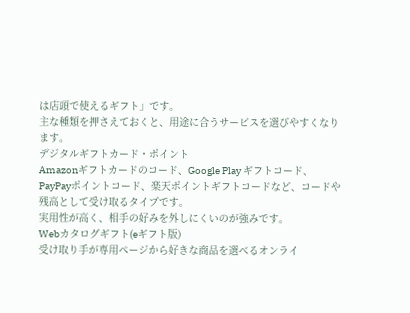は店頭で使えるギフト」です。
主な種類を押さえておくと、用途に合うサービスを選びやすくなります。
デジタルギフトカード・ポイント
Amazonギフトカードのコード、Google Play ギフトコード、PayPayポイントコード、楽天ポイントギフトコードなど、コードや残高として受け取るタイプです。
実用性が高く、相手の好みを外しにくいのが強みです。
Webカタログギフト(eギフト版)
受け取り手が専用ページから好きな商品を選べるオンライ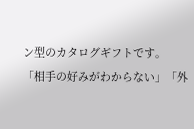ン型のカタログギフトです。
「相手の好みがわからない」「外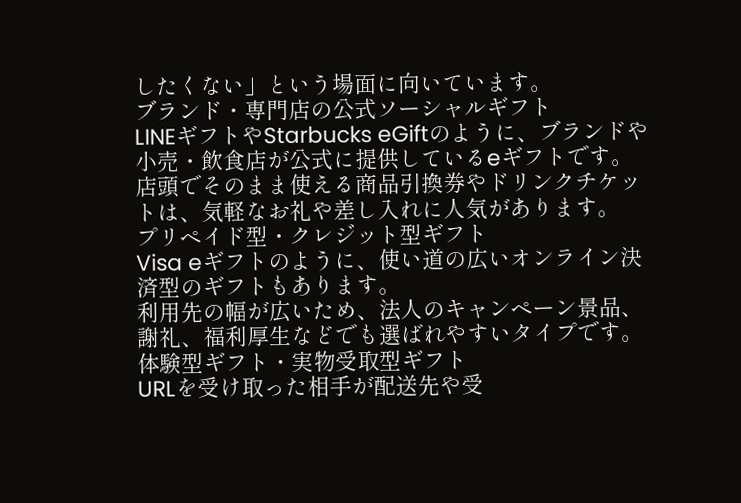したくない」という場面に向いています。
ブランド・専門店の公式ソーシャルギフト
LINEギフトやStarbucks eGiftのように、ブランドや小売・飲食店が公式に提供しているeギフトです。
店頭でそのまま使える商品引換券やドリンクチケットは、気軽なお礼や差し入れに人気があります。
プリペイド型・クレジット型ギフト
Visa eギフトのように、使い道の広いオンライン決済型のギフトもあります。
利用先の幅が広いため、法人のキャンペーン景品、謝礼、福利厚生などでも選ばれやすいタイプです。
体験型ギフト・実物受取型ギフト
URLを受け取った相手が配送先や受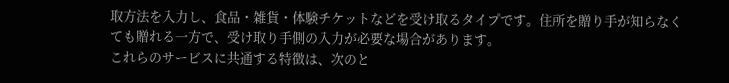取方法を入力し、食品・雑貨・体験チケットなどを受け取るタイプです。住所を贈り手が知らなくても贈れる一方で、受け取り手側の入力が必要な場合があります。
これらのサービスに共通する特徴は、次のと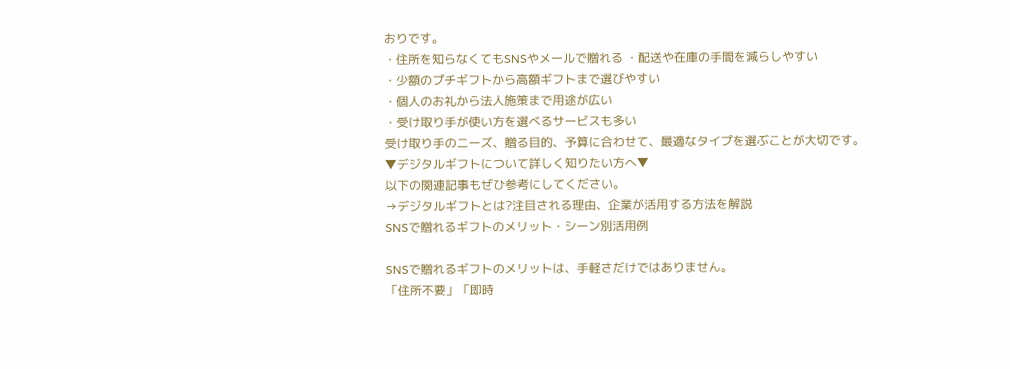おりです。
・住所を知らなくてもSNSやメールで贈れる ・配送や在庫の手間を減らしやすい
・少額のプチギフトから高額ギフトまで選びやすい
・個人のお礼から法人施策まで用途が広い
・受け取り手が使い方を選べるサービスも多い
受け取り手のニーズ、贈る目的、予算に合わせて、最適なタイプを選ぶことが大切です。
▼デジタルギフトについて詳しく知りたい方へ▼
以下の関連記事もぜひ参考にしてください。
→デジタルギフトとは?注目される理由、企業が活用する方法を解説
SNSで贈れるギフトのメリット・シーン別活用例

SNSで贈れるギフトのメリットは、手軽さだけではありません。
「住所不要」「即時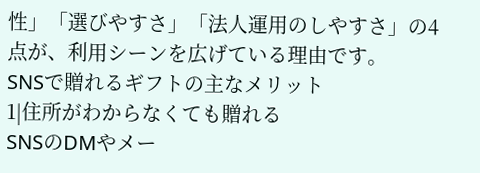性」「選びやすさ」「法人運用のしやすさ」の4点が、利用シーンを広げている理由です。
SNSで贈れるギフトの主なメリット
1|住所がわからなくても贈れる
SNSのDMやメー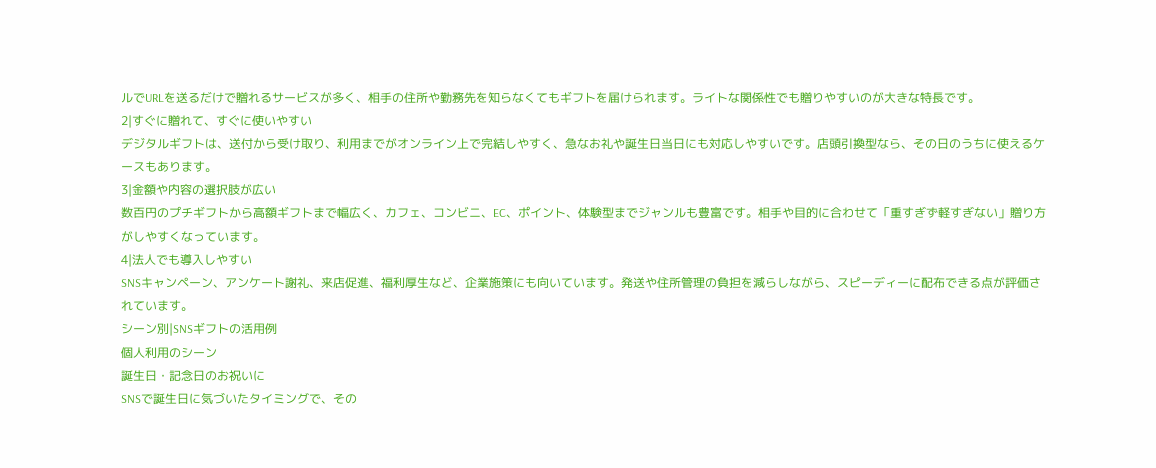ルでURLを送るだけで贈れるサービスが多く、相手の住所や勤務先を知らなくてもギフトを届けられます。ライトな関係性でも贈りやすいのが大きな特長です。
2|すぐに贈れて、すぐに使いやすい
デジタルギフトは、送付から受け取り、利用までがオンライン上で完結しやすく、急なお礼や誕生日当日にも対応しやすいです。店頭引換型なら、その日のうちに使えるケースもあります。
3|金額や内容の選択肢が広い
数百円のプチギフトから高額ギフトまで幅広く、カフェ、コンビニ、EC、ポイント、体験型までジャンルも豊富です。相手や目的に合わせて「重すぎず軽すぎない」贈り方がしやすくなっています。
4|法人でも導入しやすい
SNSキャンペーン、アンケート謝礼、来店促進、福利厚生など、企業施策にも向いています。発送や住所管理の負担を減らしながら、スピーディーに配布できる点が評価されています。
シーン別|SNSギフトの活用例
個人利用のシーン
誕生日・記念日のお祝いに
SNSで誕生日に気づいたタイミングで、その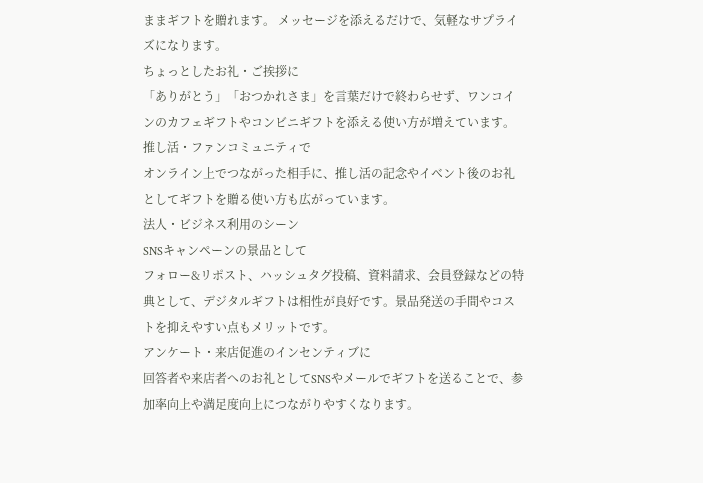ままギフトを贈れます。 メッセージを添えるだけで、気軽なサプライズになります。
ちょっとしたお礼・ご挨拶に
「ありがとう」「おつかれさま」を言葉だけで終わらせず、ワンコインのカフェギフトやコンビニギフトを添える使い方が増えています。
推し活・ファンコミュニティで
オンライン上でつながった相手に、推し活の記念やイベント後のお礼としてギフトを贈る使い方も広がっています。
法人・ビジネス利用のシーン
SNSキャンペーンの景品として
フォロー&リポスト、ハッシュタグ投稿、資料請求、会員登録などの特典として、デジタルギフトは相性が良好です。景品発送の手間やコストを抑えやすい点もメリットです。
アンケート・来店促進のインセンティブに
回答者や来店者へのお礼としてSNSやメールでギフトを送ることで、参加率向上や満足度向上につながりやすくなります。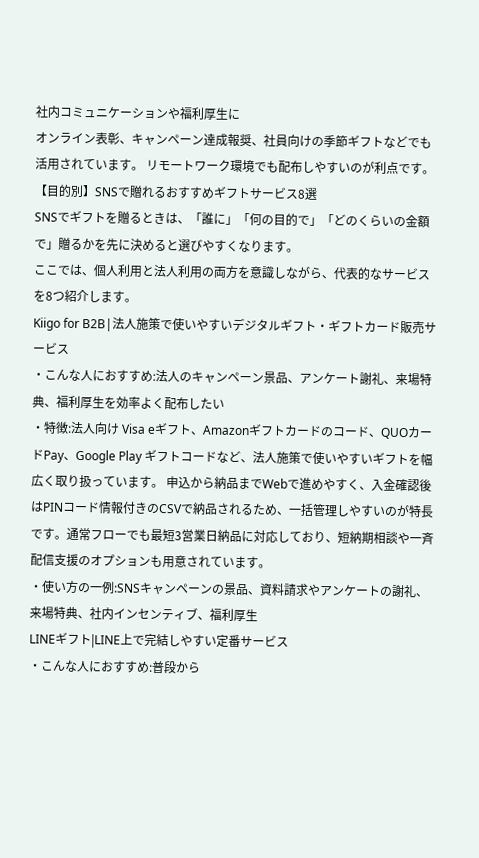社内コミュニケーションや福利厚生に
オンライン表彰、キャンペーン達成報奨、社員向けの季節ギフトなどでも活用されています。 リモートワーク環境でも配布しやすいのが利点です。
【目的別】SNSで贈れるおすすめギフトサービス8選
SNSでギフトを贈るときは、「誰に」「何の目的で」「どのくらいの金額で」贈るかを先に決めると選びやすくなります。
ここでは、個人利用と法人利用の両方を意識しながら、代表的なサービスを8つ紹介します。
Kiigo for B2B|法人施策で使いやすいデジタルギフト・ギフトカード販売サービス
・こんな人におすすめ:法人のキャンペーン景品、アンケート謝礼、来場特典、福利厚生を効率よく配布したい
・特徴:法人向け Visa eギフト、Amazonギフトカードのコード、QUOカードPay、Google Play ギフトコードなど、法人施策で使いやすいギフトを幅広く取り扱っています。 申込から納品までWebで進めやすく、入金確認後はPINコード情報付きのCSVで納品されるため、一括管理しやすいのが特長です。通常フローでも最短3営業日納品に対応しており、短納期相談や一斉配信支援のオプションも用意されています。
・使い方の一例:SNSキャンペーンの景品、資料請求やアンケートの謝礼、来場特典、社内インセンティブ、福利厚生
LINEギフト|LINE上で完結しやすい定番サービス
・こんな人におすすめ:普段から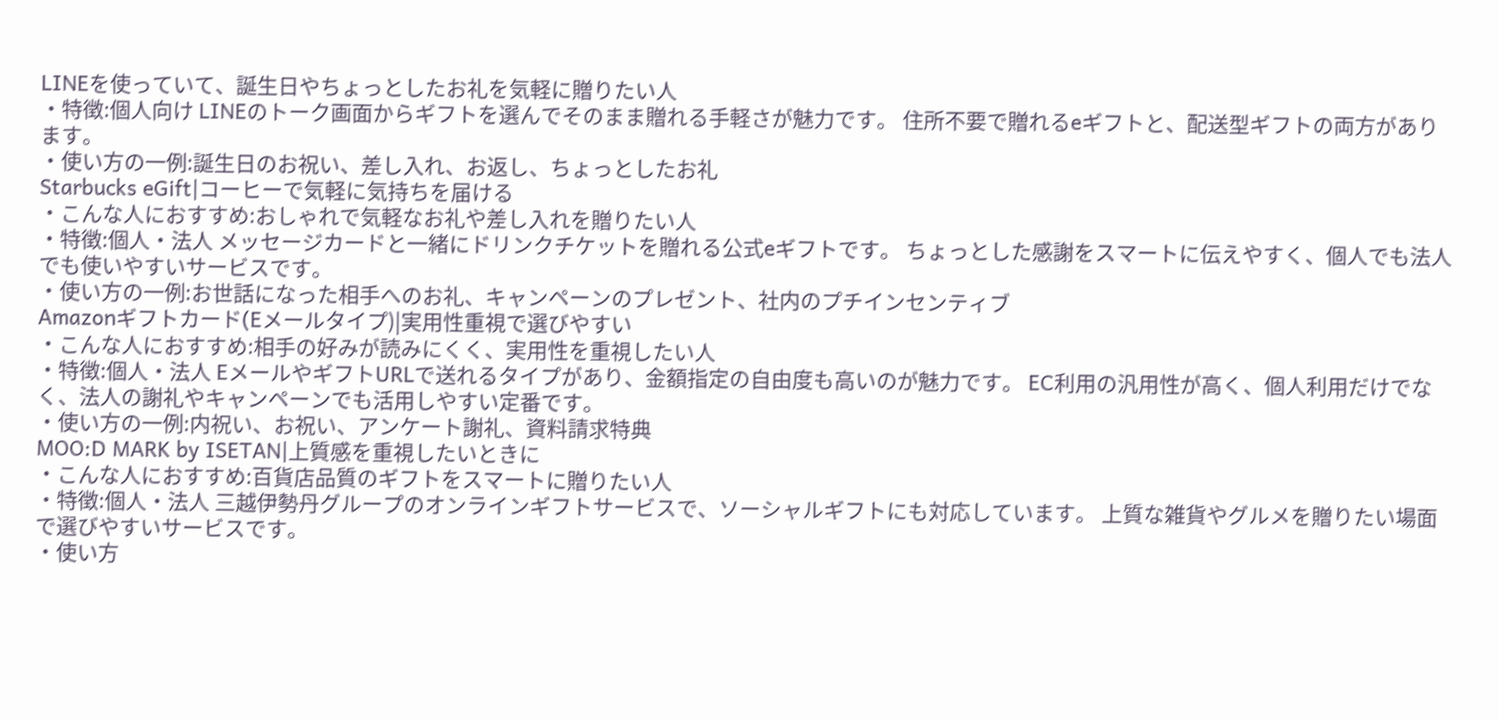LINEを使っていて、誕生日やちょっとしたお礼を気軽に贈りたい人
・特徴:個人向け LINEのトーク画面からギフトを選んでそのまま贈れる手軽さが魅力です。 住所不要で贈れるeギフトと、配送型ギフトの両方があります。
・使い方の一例:誕生日のお祝い、差し入れ、お返し、ちょっとしたお礼
Starbucks eGift|コーヒーで気軽に気持ちを届ける
・こんな人におすすめ:おしゃれで気軽なお礼や差し入れを贈りたい人
・特徴:個人・法人 メッセージカードと一緒にドリンクチケットを贈れる公式eギフトです。 ちょっとした感謝をスマートに伝えやすく、個人でも法人でも使いやすいサービスです。
・使い方の一例:お世話になった相手へのお礼、キャンペーンのプレゼント、社内のプチインセンティブ
Amazonギフトカード(Eメールタイプ)|実用性重視で選びやすい
・こんな人におすすめ:相手の好みが読みにくく、実用性を重視したい人
・特徴:個人・法人 EメールやギフトURLで送れるタイプがあり、金額指定の自由度も高いのが魅力です。 EC利用の汎用性が高く、個人利用だけでなく、法人の謝礼やキャンペーンでも活用しやすい定番です。
・使い方の一例:内祝い、お祝い、アンケート謝礼、資料請求特典
MOO:D MARK by ISETAN|上質感を重視したいときに
・こんな人におすすめ:百貨店品質のギフトをスマートに贈りたい人
・特徴:個人・法人 三越伊勢丹グループのオンラインギフトサービスで、ソーシャルギフトにも対応しています。 上質な雑貨やグルメを贈りたい場面で選びやすいサービスです。
・使い方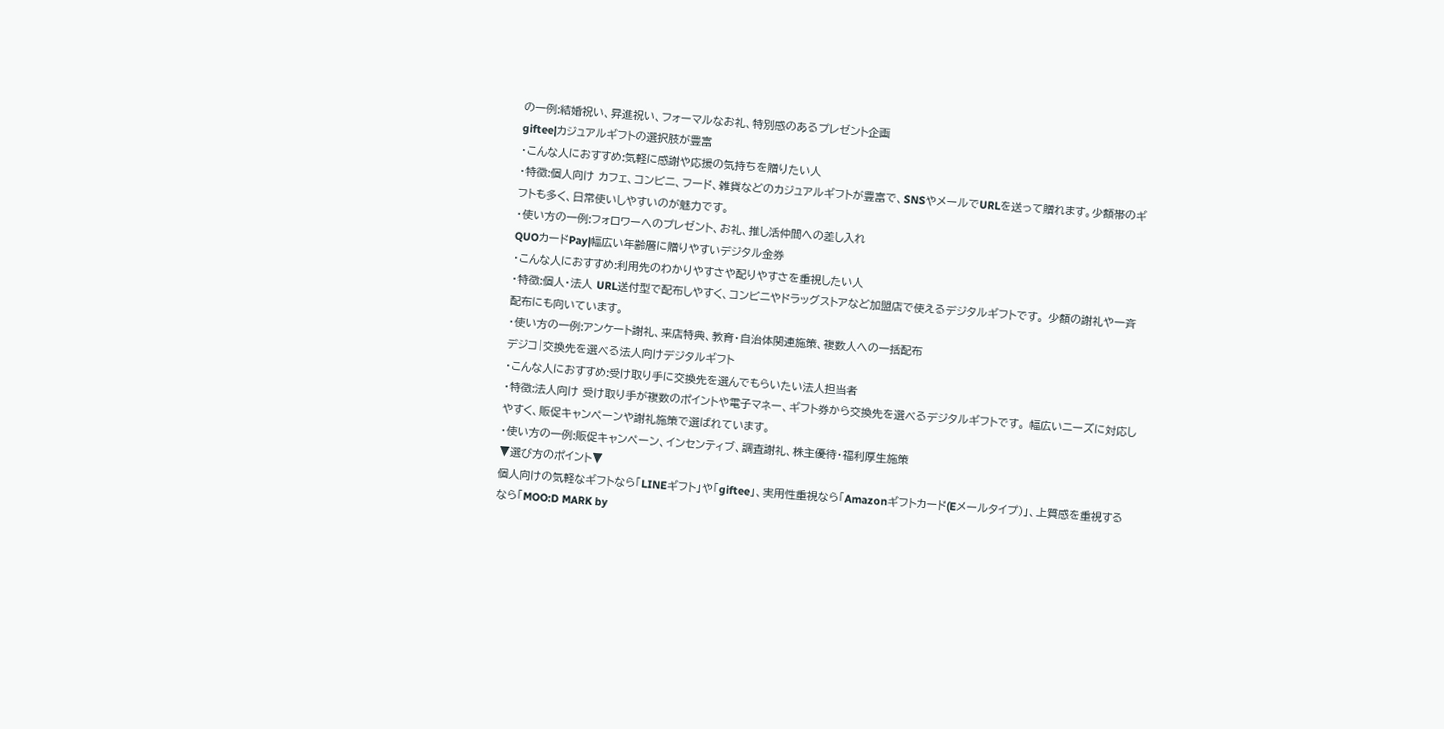の一例:結婚祝い、昇進祝い、フォーマルなお礼、特別感のあるプレゼント企画
giftee|カジュアルギフトの選択肢が豊富
・こんな人におすすめ:気軽に感謝や応援の気持ちを贈りたい人
・特徴:個人向け カフェ、コンビニ、フード、雑貨などのカジュアルギフトが豊富で、SNSやメールでURLを送って贈れます。少額帯のギフトも多く、日常使いしやすいのが魅力です。
・使い方の一例:フォロワーへのプレゼント、お礼、推し活仲間への差し入れ
QUOカードPay|幅広い年齢層に贈りやすいデジタル金券
・こんな人におすすめ:利用先のわかりやすさや配りやすさを重視したい人
・特徴:個人・法人 URL送付型で配布しやすく、コンビニやドラッグストアなど加盟店で使えるデジタルギフトです。 少額の謝礼や一斉配布にも向いています。
・使い方の一例:アンケート謝礼、来店特典、教育・自治体関連施策、複数人への一括配布
デジコ|交換先を選べる法人向けデジタルギフト
・こんな人におすすめ:受け取り手に交換先を選んでもらいたい法人担当者
・特徴:法人向け 受け取り手が複数のポイントや電子マネー、ギフト券から交換先を選べるデジタルギフトです。 幅広いニーズに対応しやすく、販促キャンペーンや謝礼施策で選ばれています。
・使い方の一例:販促キャンペーン、インセンティブ、調査謝礼、株主優待・福利厚生施策
▼選び方のポイント▼
個人向けの気軽なギフトなら「LINEギフト」や「giftee」、実用性重視なら「Amazonギフトカード(Eメールタイプ)」、上質感を重視するなら「MOO:D MARK by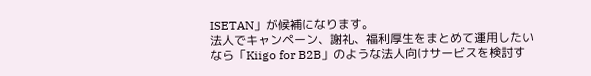ISETAN」が候補になります。
法人でキャンペーン、謝礼、福利厚生をまとめて運用したいなら「Kiigo for B2B」のような法人向けサービスを検討す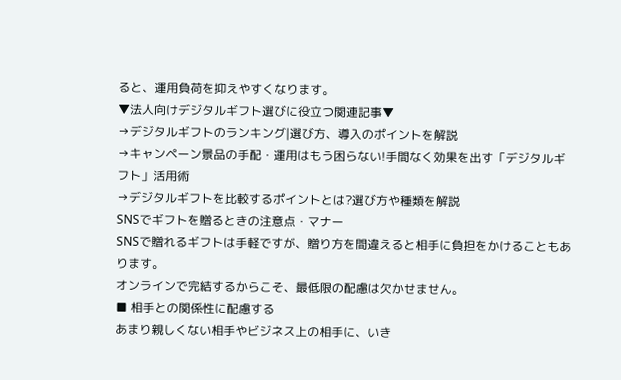ると、運用負荷を抑えやすくなります。
▼法人向けデジタルギフト選びに役立つ関連記事▼
→デジタルギフトのランキング|選び方、導入のポイントを解説
→キャンペーン景品の手配・運用はもう困らない!手間なく効果を出す「デジタルギフト」活用術
→デジタルギフトを比較するポイントとは?選び方や種類を解説
SNSでギフトを贈るときの注意点・マナー
SNSで贈れるギフトは手軽ですが、贈り方を間違えると相手に負担をかけることもあります。
オンラインで完結するからこそ、最低限の配慮は欠かせません。
■ 相手との関係性に配慮する
あまり親しくない相手やビジネス上の相手に、いき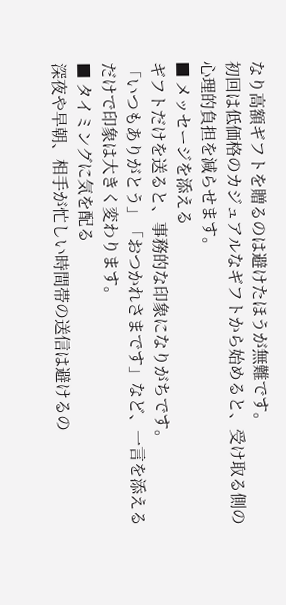なり高額ギフトを贈るのは避けたほうが無難です。
初回は低価格のカジュアルなギフトから始めると、受け取る側の心理的負担を減らせます。
■ メッセージを添える
ギフトだけを送ると、事務的な印象になりがちです。
「いつもありがとう」「おつかれさまです」など、一言を添えるだけで印象は大きく変わります。
■ タイミングに気を配る
深夜や早朝、相手が忙しい時間帯の送信は避けるの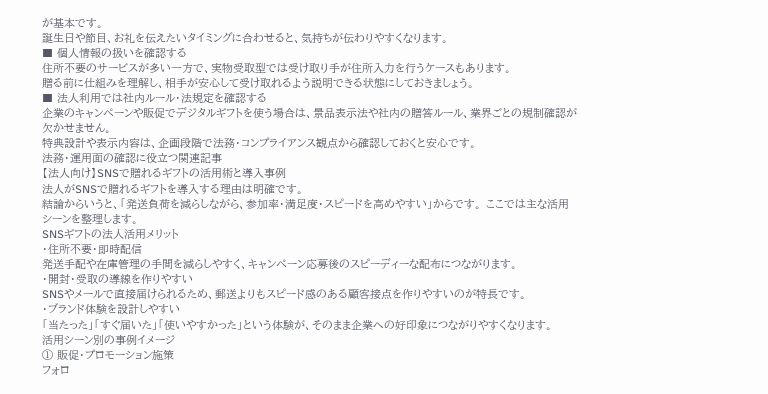が基本です。
誕生日や節目、お礼を伝えたいタイミングに合わせると、気持ちが伝わりやすくなります。
■ 個人情報の扱いを確認する
住所不要のサービスが多い一方で、実物受取型では受け取り手が住所入力を行うケースもあります。
贈る前に仕組みを理解し、相手が安心して受け取れるよう説明できる状態にしておきましょう。
■ 法人利用では社内ルール・法規定を確認する
企業のキャンペーンや販促でデジタルギフトを使う場合は、景品表示法や社内の贈答ルール、業界ごとの規制確認が欠かせません。
特典設計や表示内容は、企画段階で法務・コンプライアンス観点から確認しておくと安心です。
法務・運用面の確認に役立つ関連記事
【法人向け】SNSで贈れるギフトの活用術と導入事例
法人がSNSで贈れるギフトを導入する理由は明確です。
結論からいうと、「発送負荷を減らしながら、参加率・満足度・スピードを高めやすい」からです。 ここでは主な活用シーンを整理します。
SNSギフトの法人活用メリット
・住所不要・即時配信
発送手配や在庫管理の手間を減らしやすく、キャンペーン応募後のスピーディーな配布につながります。
・開封・受取の導線を作りやすい
SNSやメールで直接届けられるため、郵送よりもスピード感のある顧客接点を作りやすいのが特長です。
・ブランド体験を設計しやすい
「当たった」「すぐ届いた」「使いやすかった」という体験が、そのまま企業への好印象につながりやすくなります。
活用シーン別の事例イメージ
① 販促・プロモーション施策
フォロ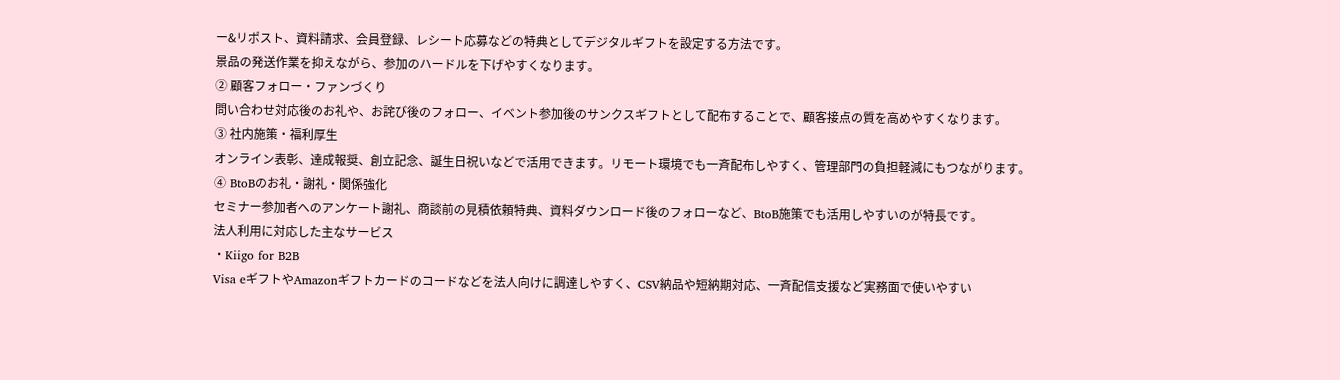ー&リポスト、資料請求、会員登録、レシート応募などの特典としてデジタルギフトを設定する方法です。
景品の発送作業を抑えながら、参加のハードルを下げやすくなります。
② 顧客フォロー・ファンづくり
問い合わせ対応後のお礼や、お詫び後のフォロー、イベント参加後のサンクスギフトとして配布することで、顧客接点の質を高めやすくなります。
③ 社内施策・福利厚生
オンライン表彰、達成報奨、創立記念、誕生日祝いなどで活用できます。リモート環境でも一斉配布しやすく、管理部門の負担軽減にもつながります。
④ BtoBのお礼・謝礼・関係強化
セミナー参加者へのアンケート謝礼、商談前の見積依頼特典、資料ダウンロード後のフォローなど、BtoB施策でも活用しやすいのが特長です。
法人利用に対応した主なサービス
・Kiigo for B2B
Visa eギフトやAmazonギフトカードのコードなどを法人向けに調達しやすく、CSV納品や短納期対応、一斉配信支援など実務面で使いやすい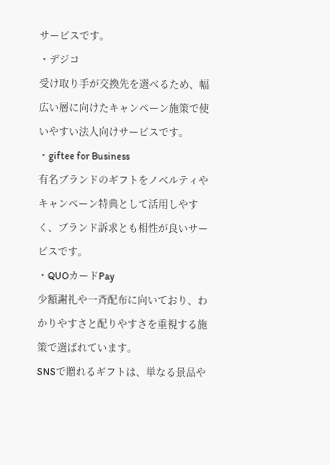サービスです。
・デジコ
受け取り手が交換先を選べるため、幅広い層に向けたキャンペーン施策で使いやすい法人向けサービスです。
・giftee for Business
有名ブランドのギフトをノベルティやキャンペーン特典として活用しやすく、ブランド訴求とも相性が良いサービスです。
・QUOカードPay
少額謝礼や一斉配布に向いており、わかりやすさと配りやすさを重視する施策で選ばれています。
SNSで贈れるギフトは、単なる景品や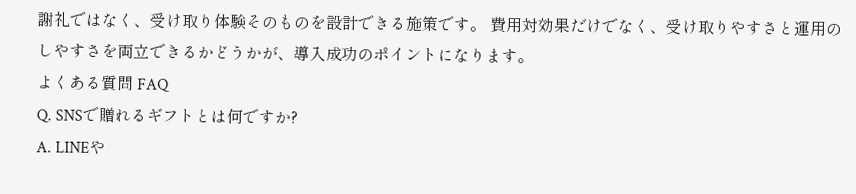謝礼ではなく、受け取り体験そのものを設計できる施策です。 費用対効果だけでなく、受け取りやすさと運用のしやすさを両立できるかどうかが、導入成功のポイントになります。
よくある質問 FAQ
Q. SNSで贈れるギフトとは何ですか?
A. LINEや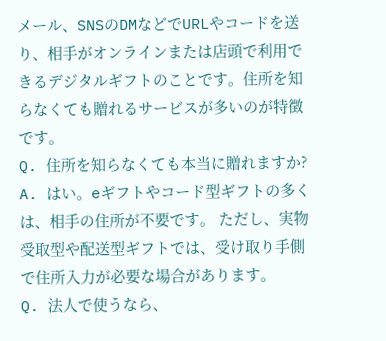メール、SNSのDMなどでURLやコードを送り、相手がオンラインまたは店頭で利用できるデジタルギフトのことです。住所を知らなくても贈れるサービスが多いのが特徴です。
Q. 住所を知らなくても本当に贈れますか?
A. はい。eギフトやコード型ギフトの多くは、相手の住所が不要です。 ただし、実物受取型や配送型ギフトでは、受け取り手側で住所入力が必要な場合があります。
Q. 法人で使うなら、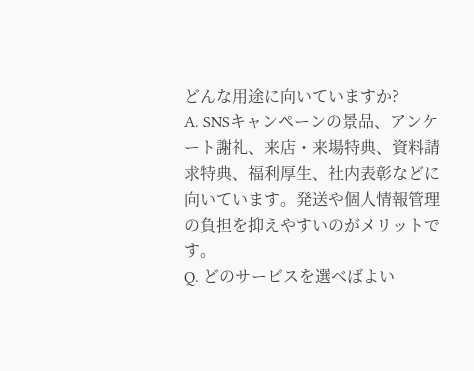どんな用途に向いていますか?
A. SNSキャンペーンの景品、アンケート謝礼、来店・来場特典、資料請求特典、福利厚生、社内表彰などに向いています。発送や個人情報管理の負担を抑えやすいのがメリットです。
Q. どのサービスを選べばよい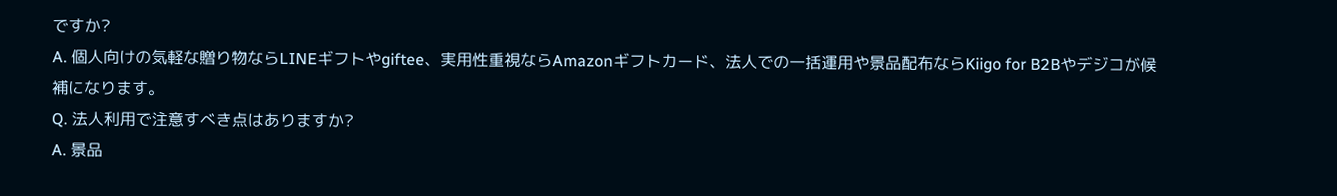ですか?
A. 個人向けの気軽な贈り物ならLINEギフトやgiftee、実用性重視ならAmazonギフトカード、法人での一括運用や景品配布ならKiigo for B2Bやデジコが候補になります。
Q. 法人利用で注意すべき点はありますか?
A. 景品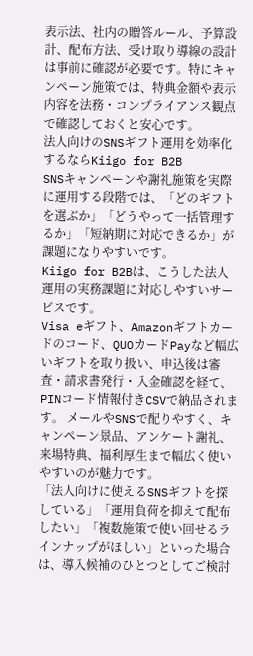表示法、社内の贈答ルール、予算設計、配布方法、受け取り導線の設計は事前に確認が必要です。特にキャンペーン施策では、特典金額や表示内容を法務・コンプライアンス観点で確認しておくと安心です。
法人向けのSNSギフト運用を効率化するならKiigo for B2B
SNSキャンペーンや謝礼施策を実際に運用する段階では、「どのギフトを選ぶか」「どうやって一括管理するか」「短納期に対応できるか」が課題になりやすいです。
Kiigo for B2Bは、こうした法人運用の実務課題に対応しやすいサービスです。
Visa eギフト、Amazonギフトカードのコード、QUOカードPayなど幅広いギフトを取り扱い、申込後は審査・請求書発行・入金確認を経て、PINコード情報付きCSVで納品されます。 メールやSNSで配りやすく、キャンペーン景品、アンケート謝礼、来場特典、福利厚生まで幅広く使いやすいのが魅力です。
「法人向けに使えるSNSギフトを探している」「運用負荷を抑えて配布したい」「複数施策で使い回せるラインナップがほしい」といった場合は、導入候補のひとつとしてご検討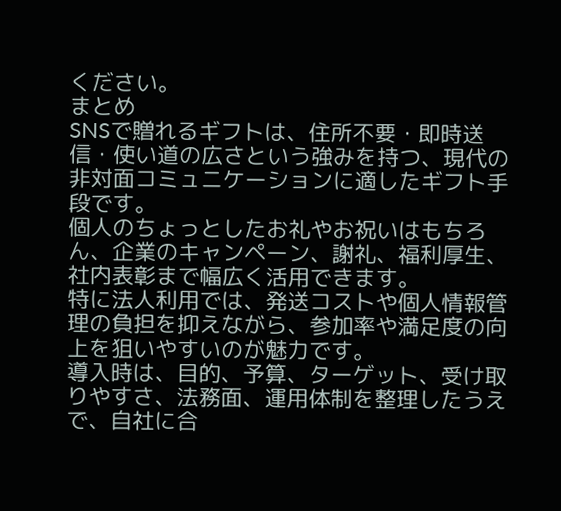ください。
まとめ
SNSで贈れるギフトは、住所不要・即時送信・使い道の広さという強みを持つ、現代の非対面コミュニケーションに適したギフト手段です。
個人のちょっとしたお礼やお祝いはもちろん、企業のキャンペーン、謝礼、福利厚生、社内表彰まで幅広く活用できます。
特に法人利用では、発送コストや個人情報管理の負担を抑えながら、参加率や満足度の向上を狙いやすいのが魅力です。
導入時は、目的、予算、ターゲット、受け取りやすさ、法務面、運用体制を整理したうえで、自社に合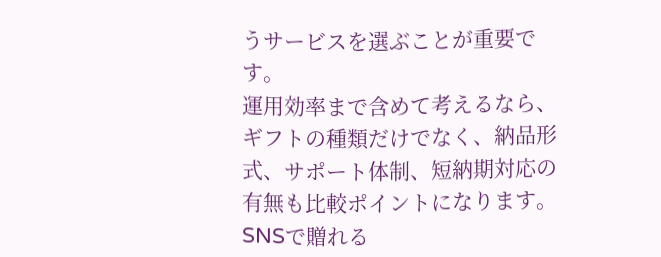うサービスを選ぶことが重要です。
運用効率まで含めて考えるなら、ギフトの種類だけでなく、納品形式、サポート体制、短納期対応の有無も比較ポイントになります。
SNSで贈れる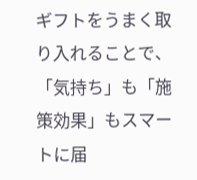ギフトをうまく取り入れることで、「気持ち」も「施策効果」もスマートに届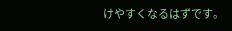けやすくなるはずです。